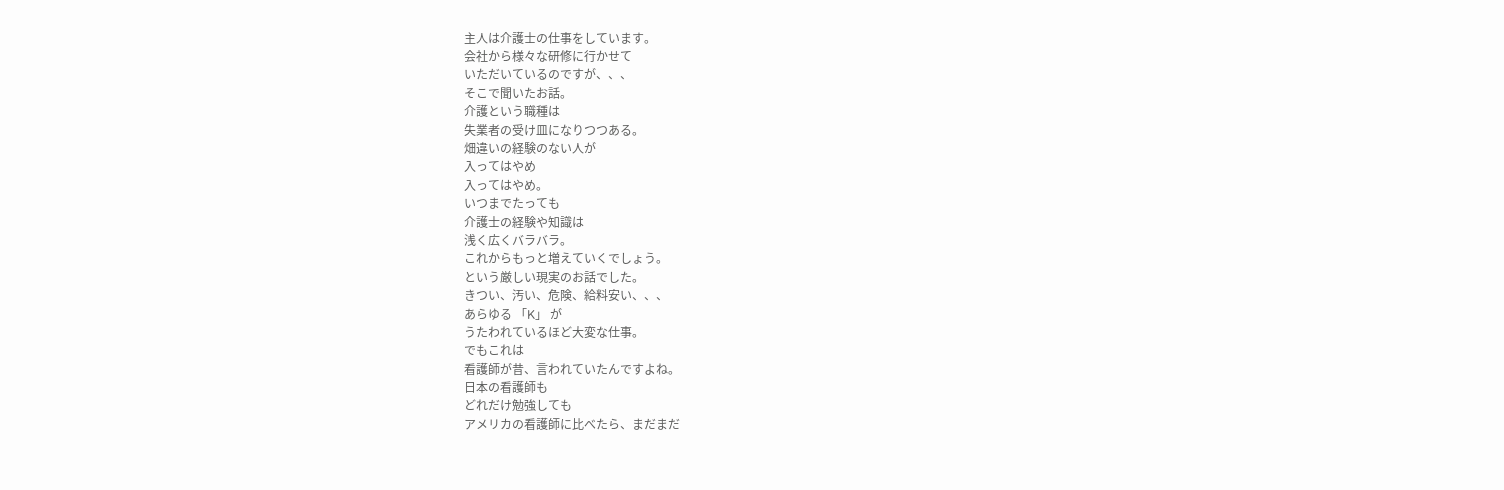主人は介護士の仕事をしています。
会社から様々な研修に行かせて
いただいているのですが、、、
そこで聞いたお話。
介護という職種は
失業者の受け皿になりつつある。
畑違いの経験のない人が
入ってはやめ
入ってはやめ。
いつまでたっても
介護士の経験や知識は
浅く広くバラバラ。
これからもっと増えていくでしょう。
という厳しい現実のお話でした。
きつい、汚い、危険、給料安い、、、
あらゆる 「K」 が
うたわれているほど大変な仕事。
でもこれは
看護師が昔、言われていたんですよね。
日本の看護師も
どれだけ勉強しても
アメリカの看護師に比べたら、まだまだ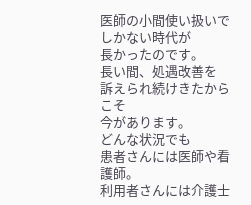医師の小間使い扱いでしかない時代が
長かったのです。
長い間、処遇改善を
訴えられ続けきたからこそ
今があります。
どんな状況でも
患者さんには医師や看護師。
利用者さんには介護士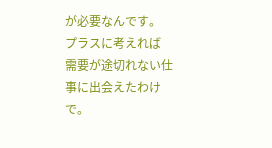が必要なんです。
プラスに考えれば
需要が途切れない仕事に出会えたわけで。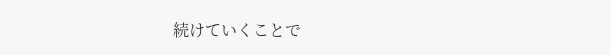続けていくことで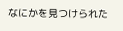なにかを見つけられた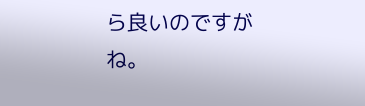ら良いのですがね。